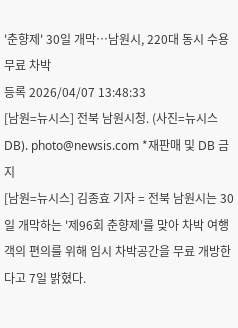'춘향제' 30일 개막…남원시, 220대 동시 수용 무료 차박
등록 2026/04/07 13:48:33
[남원=뉴시스] 전북 남원시청. (사진=뉴시스 DB). photo@newsis.com *재판매 및 DB 금지
[남원=뉴시스] 김종효 기자 = 전북 남원시는 30일 개막하는 '제96회 춘향제'를 맞아 차박 여행객의 편의를 위해 임시 차박공간을 무료 개방한다고 7일 밝혔다.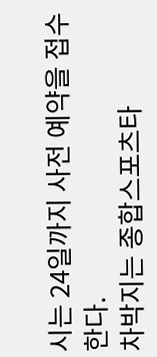시는 24일까지 사전 예약을 접수한다.
차박지는 종합스포츠타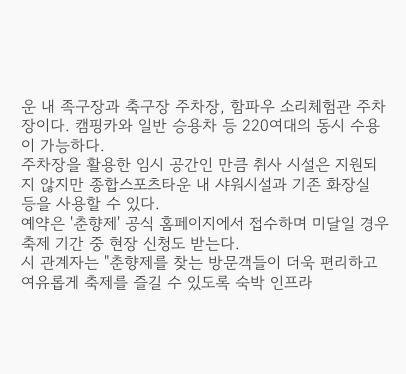운 내 족구장과 축구장 주차장, 함파우 소리체험관 주차장이다. 캠핑카와 일반 승용차 등 220여대의 동시 수용이 가능하다.
주차장을 활용한 임시 공간인 만큼 취사 시설은 지원되지 않지만 종합스포츠타운 내 샤워시설과 기존 화장실 등을 사용할 수 있다.
예약은 '춘향제' 공식 홈페이지에서 접수하며 미달일 경우 축제 기간 중 현장 신청도 받는다.
시 관계자는 "춘향제를 찾는 방문객들이 더욱 편리하고 여유롭게 축제를 즐길 수 있도록 숙박 인프라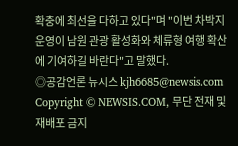확충에 최선을 다하고 있다"며 "이번 차박지 운영이 남원 관광 활성화와 체류형 여행 확산에 기여하길 바란다"고 말했다.
◎공감언론 뉴시스 kjh6685@newsis.com
Copyright © NEWSIS.COM, 무단 전재 및 재배포 금지